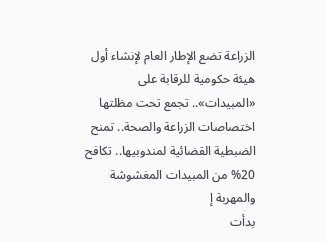الزراعة تضع الإطار العام لإنشاء أول هيئة حكومية للرقابة على «المبيدات».. تجمع تحت مظلتها اختصاصات الزراعة والصحة.. تمنح الضبطية القضائية لمندوبيها.. تكافح 20% من المبيدات المغشوشة والمهربة إ
بدأت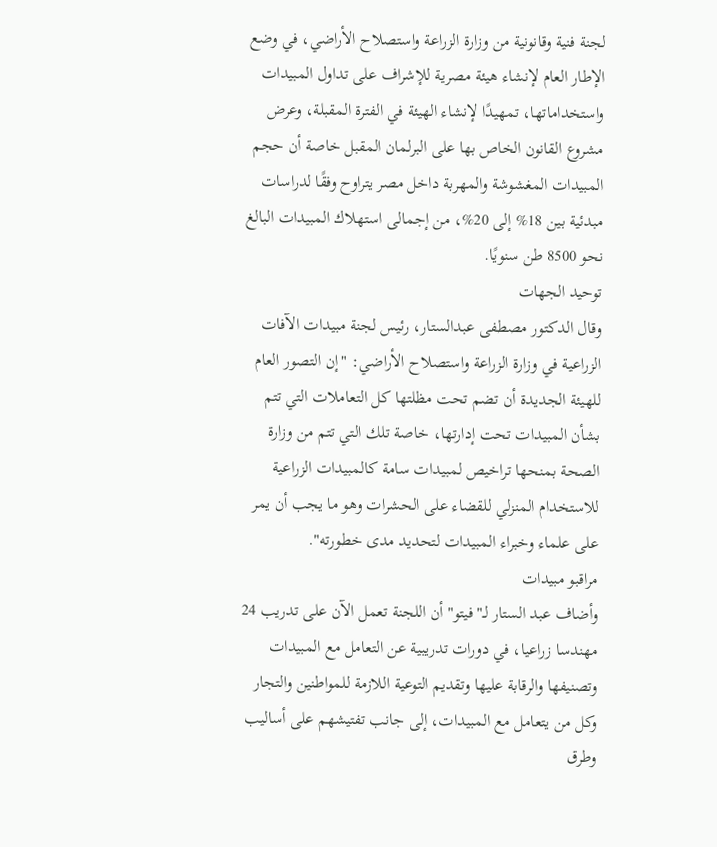لجنة فنية وقانونية من وزارة الزراعة واستصلاح الأراضي، في وضع الإطار العام لإنشاء هيئة مصرية للإشراف على تداول المبيدات واستخداماتها، تمهيدًا لإنشاء الهيئة في الفترة المقبلة، وعرض مشروع القانون الخاص بها على البرلمان المقبل خاصة أن حجم المبيدات المغشوشة والمهربة داخل مصر يتراوح وفقًا لدراسات مبدئية بين 18% إلى 20%، من إجمالى استهلاك المبيدات البالغ نحو 8500 طن سنويًا.
توحيد الجهات
وقال الدكتور مصطفى عبدالستار، رئيس لجنة مبيدات الآفات الزراعية في وزارة الزراعة واستصلاح الأراضي: "إن التصور العام للهيئة الجديدة أن تضم تحت مظلتها كل التعاملات التي تتم بشأن المبيدات تحت إدارتها، خاصة تلك التي تتم من وزارة الصحة بمنحها تراخيص لمبيدات سامة كالمبيدات الزراعية للاستخدام المنزلي للقضاء على الحشرات وهو ما يجب أن يمر على علماء وخبراء المبيدات لتحديد مدى خطورته".
مراقبو مبيدات
وأضاف عبد الستار لـ"فيتو" أن اللجنة تعمل الآن على تدريب 24 مهندسا زراعيا، في دورات تدريبية عن التعامل مع المبيدات وتصنيفها والرقابة عليها وتقديم التوعية اللازمة للمواطنين والتجار وكل من يتعامل مع المبيدات، إلى جانب تفتيشهم على أساليب وطرق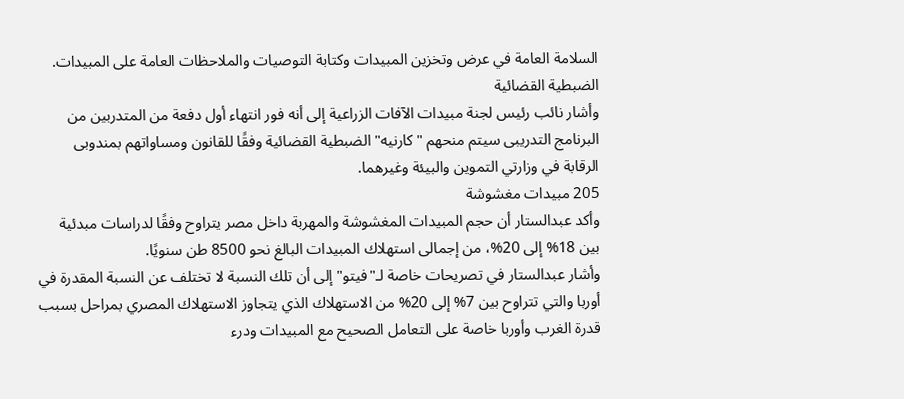السلامة العامة في عرض وتخزين المبيدات وكتابة التوصيات والملاحظات العامة على المبيدات.
الضبطية القضائية
وأشار نائب رئيس لجنة مبيدات الآفات الزراعية إلى أنه فور انتهاء أول دفعة من المتدربين من البرنامج التدريبى سيتم منحهم "كارنيه" الضبطية القضائية وفقًا للقانون ومساواتهم بمندوبى الرقابة في وزارتي التموين والبيئة وغيرهما.
205 مبيدات مغشوشة
وأكد عبدالستار أن حجم المبيدات المغشوشة والمهربة داخل مصر يتراوح وفقًا لدراسات مبدئية بين 18% إلى 20%، من إجمالى استهلاك المبيدات البالغ نحو 8500 طن سنويًا.
وأشار عبدالستار في تصريحات خاصة لـ"فيتو" إلى أن تلك النسبة لا تختلف عن النسبة المقدرة في أوربا والتي تتراوح بين 7% إلى 20% من الاستهلاك الذي يتجاوز الاستهلاك المصري بمراحل بسبب قدرة الغرب وأوربا خاصة على التعامل الصحيح مع المبيدات ودرء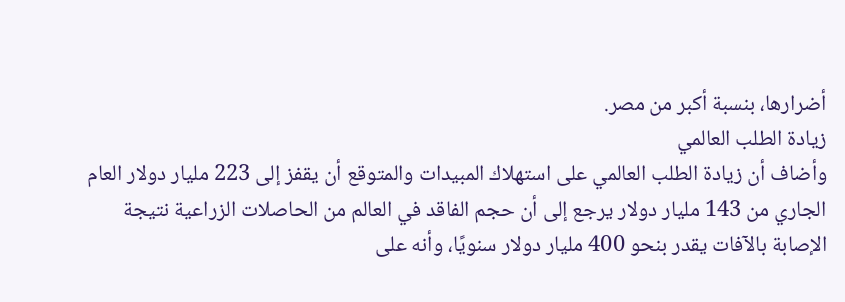أضرارها، بنسبة أكبر من مصر.
زيادة الطلب العالمي
وأضاف أن زيادة الطلب العالمي على استهلاك المبيدات والمتوقع أن يقفز إلى 223 مليار دولار العام الجاري من 143 مليار دولار يرجع إلى أن حجم الفاقد في العالم من الحاصلات الزراعية نتيجة الإصابة بالآفات يقدر بنحو 400 مليار دولار سنويًا، وأنه على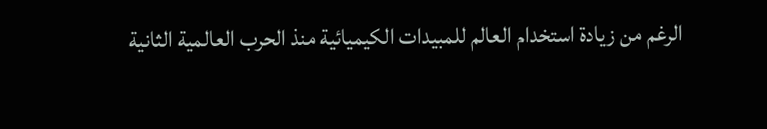الرغم من زيادة استخدام العالم للمبيدات الكيميائية منذ الحرب العالمية الثانية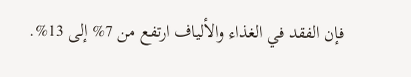فإن الفقد في الغذاء والألياف ارتفع من 7% إلى 13%.